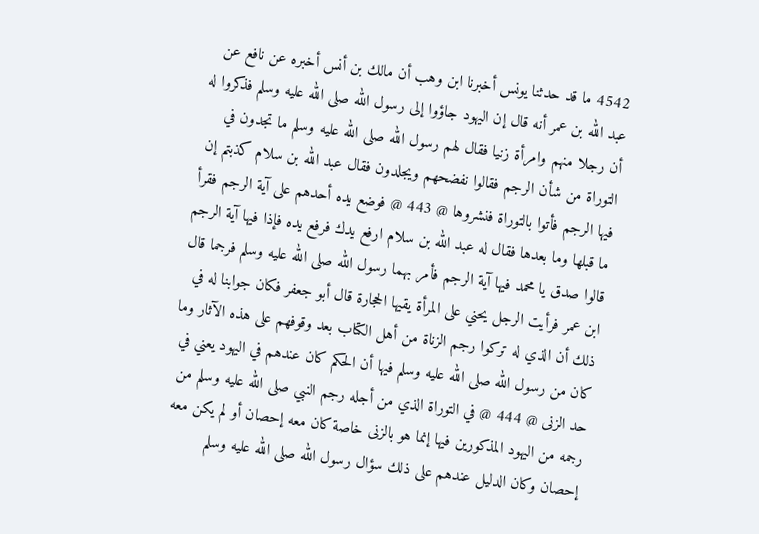4542 ما قد حدثنا يونس أخبرنا ابن وهب أن مالك بن أنس أخبره عن نافع عن عبد الله بن عمر أنه قال إن اليهود جاؤوا إلى رسول الله صلى الله عليه وسلم فذكروا له أن رجلا منهم وامرأة زنيا فقال لهم رسول الله صلى الله عليه وسلم ما تجدون في التوراة من شأن الرجم فقالوا نفضحهم ويجلدون فقال عبد الله بن سلام كذبتم إن فيها الرجم فأتوا بالتوراة فنشروها @ 443 @ فوضع يده أحدهم على آية الرجم فقرأ ما قبلها وما بعدها فقال له عبد الله بن سلام ارفع يدك فرفع يده فإذا فيها آية الرجم قالوا صدق يا محمد فيها آية الرجم فأمر بهما رسول الله صلى الله عليه وسلم فرجما قال ابن عمر فرأيت الرجل يحني على المرأة يقيها الحجارة قال أبو جعفر فكان جوابنا له في ذلك أن الذي له تركوا رجم الزناة من أهل الكتاب بعد وقوفهم على هذه الآثار وما كان من رسول الله صلى الله عليه وسلم فيها أن الحكم كان عندهم في اليهود يعني في حد الزنى @ 444 @ في التوراة الذي من أجله رجم النبي صلى الله عليه وسلم من رجمه من اليهود المذكورين فيها إنما هو بالزنى خاصة كان معه إحصان أو لم يكن معه إحصان وكان الدليل عندهم على ذلك سؤال رسول الله صلى الله عليه وسلم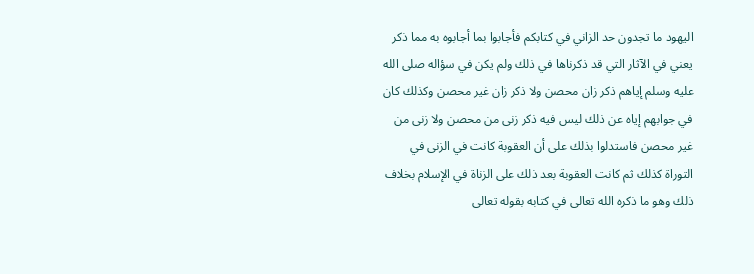اليهود ما تجدون حد الزاني في كتابكم فأجابوا بما أجابوه به مما ذكر يعني في الآثار التي قد ذكرناها في ذلك ولم يكن في سؤاله صلى الله عليه وسلم إياهم ذكر زان محصن ولا ذكر زان غير محصن وكذلك كان في جوابهم إياه عن ذلك ليس فيه ذكر زنى من محصن ولا زنى من غير محصن فاستدلوا بذلك على أن العقوبة كانت في الزنى في التوراة كذلك ثم كانت العقوبة بعد ذلك على الزناة في الإسلام بخلاف ذلك وهو ما ذكره الله تعالى في كتابه بقوله تعالى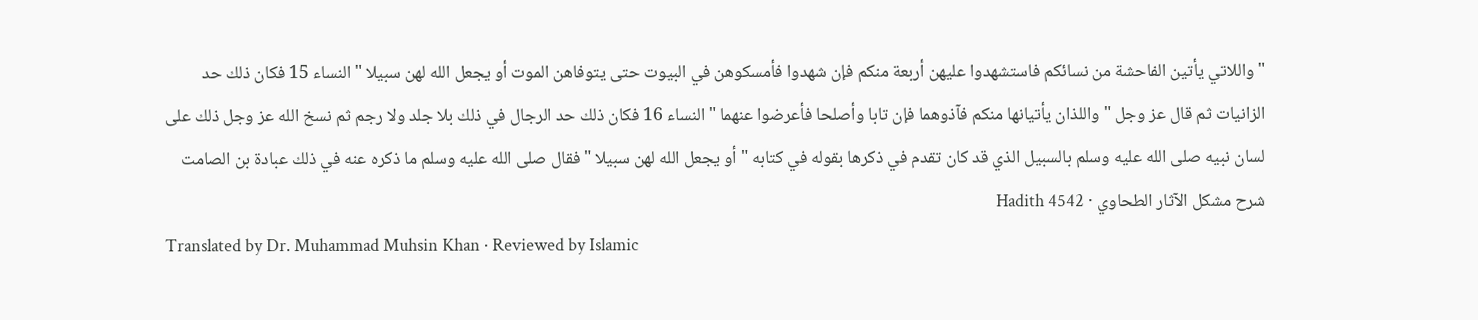" واللاتي يأتين الفاحشة من نسائكم فاستشهدوا عليهن أربعة منكم فإن شهدوا فأمسكوهن في البيوت حتى يتوفاهن الموت أو يجعل الله لهن سبيلا " النساء 15 فكان ذلك حد الزانيات ثم قال عز وجل " واللذان يأتيانها منكم فآذوهما فإن تابا وأصلحا فأعرضوا عنهما " النساء 16 فكان ذلك حد الرجال في ذلك بلا جلد ولا رجم ثم نسخ الله عز وجل ذلك على لسان نبيه صلى الله عليه وسلم بالسبيل الذي قد كان تقدم في ذكرها بقوله في كتابه " أو يجعل الله لهن سبيلا " فقال صلى الله عليه وسلم ما ذكره عنه في ذلك عبادة بن الصامت
شرح مشكل الآثار الطحاوي · Hadith 4542
Translated by Dr. Muhammad Muhsin Khan · Reviewed by Islamic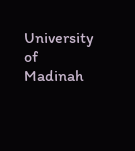University of Madinah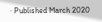· Published March 2020